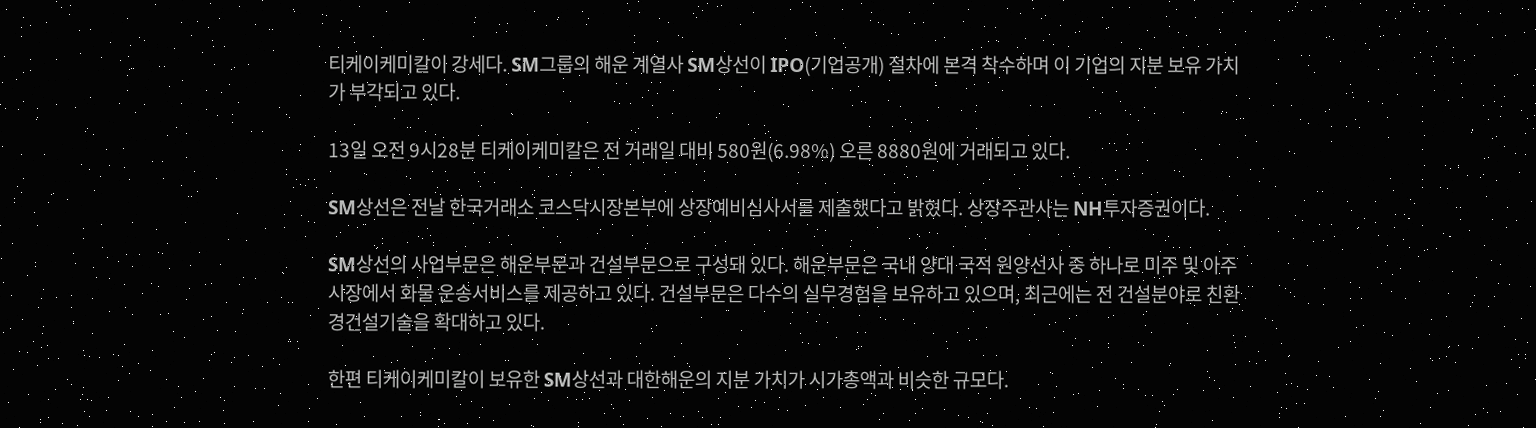티케이케미칼이 강세다. SM그룹의 해운 계열사 SM상선이 IPO(기업공개) 절차에 본격 착수하며 이 기업의 지분 보유 가치가 부각되고 있다.

13일 오전 9시28분 티케이케미칼은 전 거래일 대비 580원(6.98%) 오른 8880원에 거래되고 있다.

SM상선은 전날 한국거래소 코스닥시장본부에 상장예비심사서를 제출했다고 밝혔다. 상장주관사는 NH투자증권이다.

SM상선의 사업부문은 해운부문과 건설부문으로 구성돼 있다. 해운부문은 국내 양대 국적 원양선사 중 하나로 미주 및 아주 시장에서 화물 운송서비스를 제공하고 있다. 건설부문은 다수의 실무경험을 보유하고 있으며, 최근에는 전 건설분야로 친환경건설기술을 확대하고 있다.

한편 티케이케미칼이 보유한 SM상선과 대한해운의 지분 가치가 시가총액과 비슷한 규모다.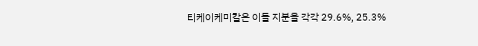티케이케미칼은 이들 지분을 각각 29.6%, 25.3%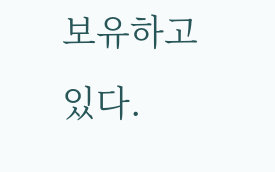보유하고 있다.